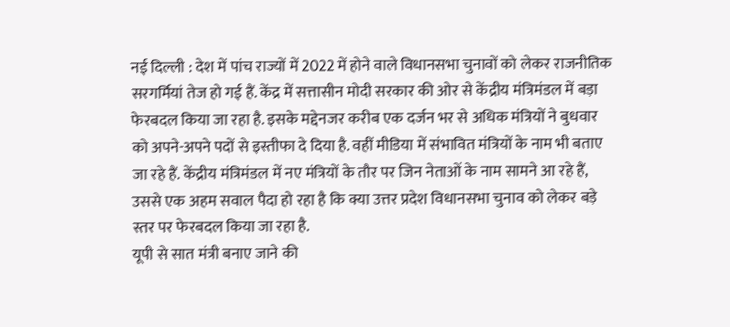नई दिल्ली : देश में पांच राज्यों में 2022 में होने वाले विधानसभा चुनावों को लेकर राजनीतिक सरगर्मियां तेज हो गई हैं. केंद्र में सत्तासीन मोदी सरकार की ओर से केंद्रीय मंत्रिमंडल में बड़ा फेरबदल किया जा रहा है. इसके मद्देनजर करीब एक दर्जन भर से अधिक मंत्रियों ने बुधवार को अपने-अपने पदों से इस्तीफा दे दिया है. वहीं मीडिया में संभावित मंत्रियों के नाम भी बताए जा रहे हैं. केंद्रीय मंत्रिमंडल में नए मंत्रियों के तौर पर जिन नेताओं के नाम सामने आ रहे हैं, उससे एक अहम सवाल पैदा हो रहा है कि क्या उत्तर प्रदेश विधानसभा चुनाव को लेकर बड़े स्तर पर फेरबदल किया जा रहा है.
यूपी से सात मंत्री बनाए जाने की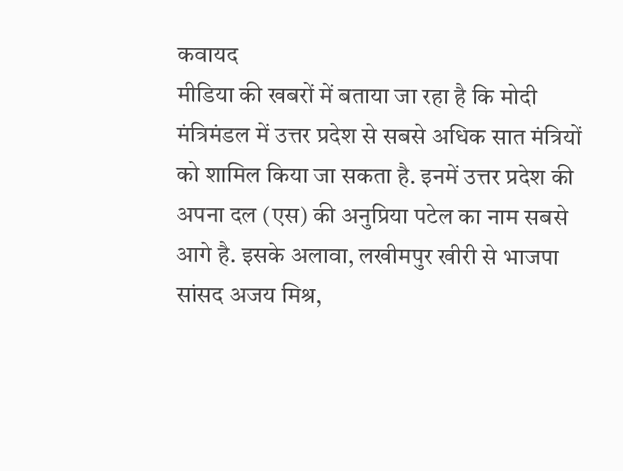कवायद
मीडिया की खबरों में बताया जा रहा है कि मोदी मंत्रिमंडल में उत्तर प्रदेश से सबसे अधिक सात मंत्रियों को शामिल किया जा सकता है. इनमें उत्तर प्रदेश की अपना दल (एस) की अनुप्रिया पटेल का नाम सबसे आगे है. इसके अलावा, लखीमपुर खीरी से भाजपा सांसद अजय मिश्र,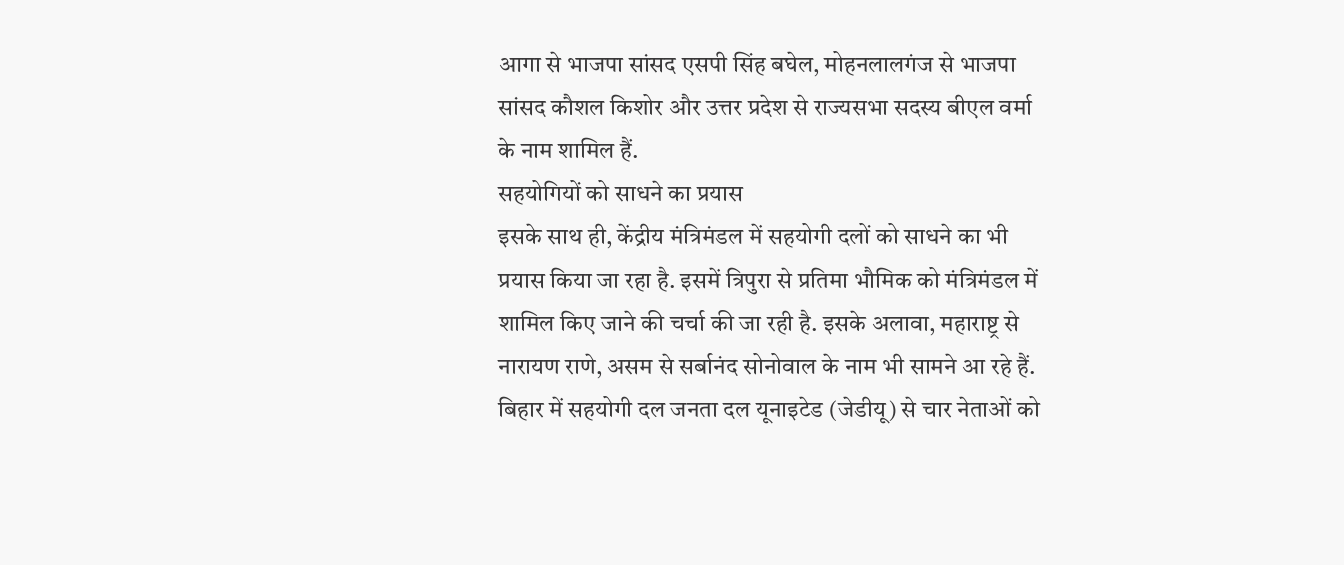आगा से भाजपा सांसद एसपी सिंह बघेल, मोहनलालगंज से भाजपा सांसद कौशल किशोर और उत्तर प्रदेश से राज्यसभा सदस्य बीएल वर्मा के नाम शामिल हैं.
सहयोगियों को साधने का प्रयास
इसके साथ ही, केंद्रीय मंत्रिमंडल में सहयोगी दलों को साधने का भी प्रयास किया जा रहा है. इसमें त्रिपुरा से प्रतिमा भौमिक को मंत्रिमंडल में शामिल किए जाने की चर्चा की जा रही है. इसके अलावा, महाराष्ट्र से नारायण राणे, असम से सर्बानंद सोनोवाल के नाम भी सामने आ रहे हैं. बिहार में सहयोगी दल जनता दल यूनाइटेड (जेडीयू) से चार नेताओं को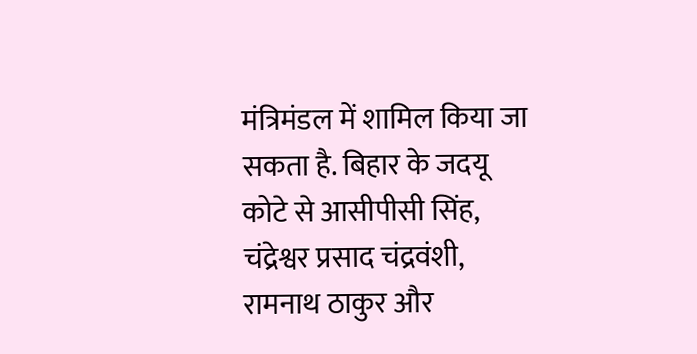मंत्रिमंडल में शामिल किया जा सकता है. बिहार के जदयू कोटे से आसीपीसी सिंह, चंद्रेश्वर प्रसाद चंद्रवंशी, रामनाथ ठाकुर और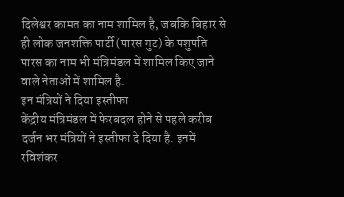दिलेश्वर कामत का नाम शामिल है, जबकि बिहार से ही लोक जनशक्ति पार्टी (पारस गुट) के पशुपति पारस का नाम भी मंत्रिमंडल में शामिल किए जाने वाले नेताओं में शामिल है.
इन मंत्रियों ने दिया इस्तीफा
केंद्रीय मंत्रिमंडल में फेरबदल होने से पहले करीब दर्जन भर मंत्रियों ने इस्तीफा दे दिया है. इनमें रविशंकर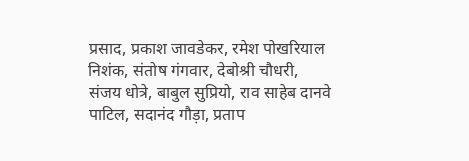प्रसाद, प्रकाश जावडेकर, रमेश पोखरियाल निशंक, संतोष गंगवार, देबोश्री चौधरी, संजय धोत्रे, बाबुल सुप्रियो, राव साहेब दानवे पाटिल, सदानंद गौड़ा, प्रताप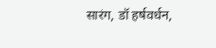सारंग, डॉ हर्षवर्धन,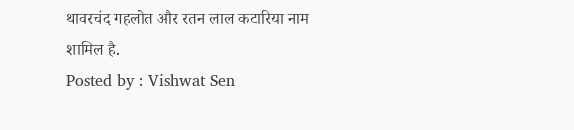थावरचंद गहलोत और रतन लाल कटारिया नाम शामिल है.
Posted by : Vishwat Sen